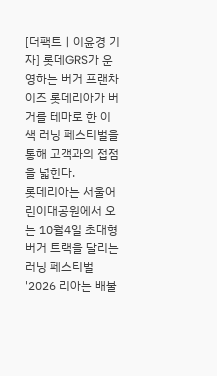[더팩트ㅣ이윤경 기자] 롯데GRS가 운영하는 버거 프랜차이즈 롯데리아가 버거를 테마로 한 이색 러닝 페스티벌을 통해 고객과의 접점을 넓힌다.
롯데리아는 서울어린이대공원에서 오는 10월4일 초대형 버거 트랙을 달리는 러닝 페스티벌 '2026 리아는 배불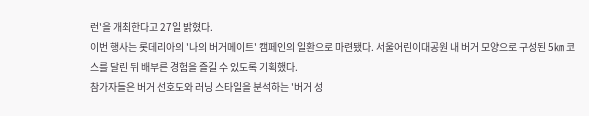런'을 개최한다고 27일 밝혔다.
이번 행사는 롯데리아의 '나의 버거메이트' 캠페인의 일환으로 마련됐다. 서울어린이대공원 내 버거 모양으로 구성된 5㎞ 코스를 달린 뒤 배부른 경험을 즐길 수 있도록 기획했다.
참가자들은 버거 선호도와 러닝 스타일을 분석하는 '버거 성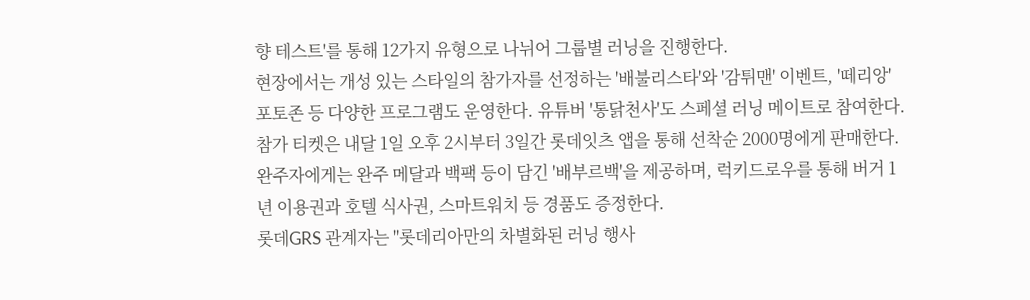향 테스트'를 통해 12가지 유형으로 나뉘어 그룹별 러닝을 진행한다.
현장에서는 개성 있는 스타일의 참가자를 선정하는 '배불리스타'와 '감튀맨' 이벤트, '떼리앙' 포토존 등 다양한 프로그램도 운영한다. 유튜버 '통닭천사'도 스페셜 러닝 메이트로 참여한다.
참가 티켓은 내달 1일 오후 2시부터 3일간 롯데잇츠 앱을 통해 선착순 2000명에게 판매한다. 완주자에게는 완주 메달과 백팩 등이 담긴 '배부르백'을 제공하며, 럭키드로우를 통해 버거 1년 이용권과 호텔 식사권, 스마트워치 등 경품도 증정한다.
롯데GRS 관계자는 "롯데리아만의 차별화된 러닝 행사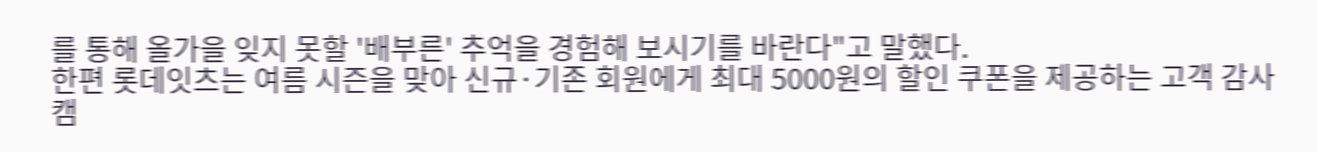를 통해 올가을 잊지 못할 '배부른' 추억을 경험해 보시기를 바란다"고 말했다.
한편 롯데잇츠는 여름 시즌을 맞아 신규·기존 회원에게 최대 5000원의 할인 쿠폰을 제공하는 고객 감사 캠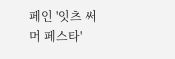페인 '잇츠 써머 페스타'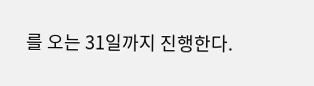를 오는 31일까지 진행한다.